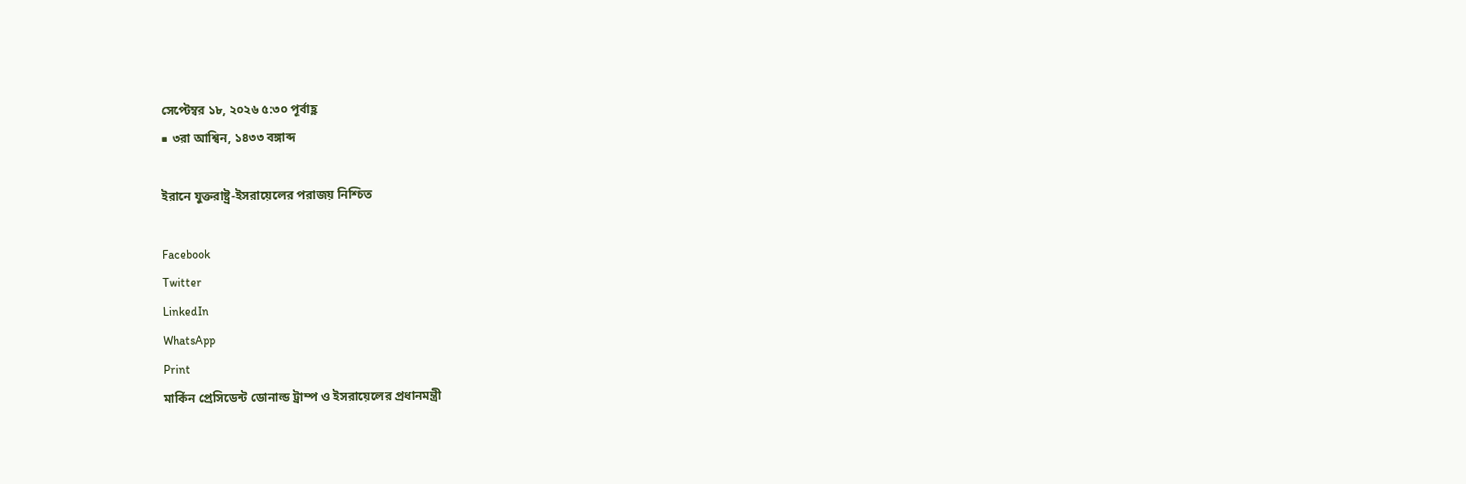সেপ্টেম্বর ১৮, ২০২৬ ৫:৩০ পূর্বাহ্ণ
■ ৩রা আশ্বিন, ১৪৩৩ বঙ্গাব্দ

ইরানে যুক্তরাষ্ট্র-ইসরায়েলের পরাজয় নিশ্চিত

Facebook
Twitter
LinkedIn
WhatsApp
Print
মার্কিন প্রেসিডেন্ট ডোনাল্ড ট্রাম্প ও ইসরায়েলের প্রধানমন্ত্রী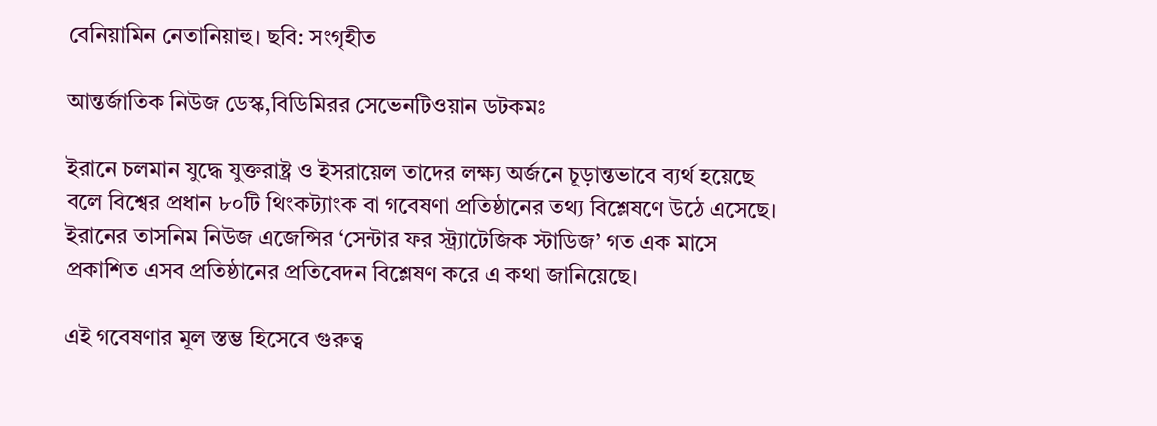বেনিয়ামিন নেতানিয়াহু। ছবি: সংগৃহীত

আন্তর্জাতিক নিউজ ডেস্ক,বিডিমিরর সেভেনটিওয়ান ডটকমঃ

ইরানে চলমান যুদ্ধে যুক্তরাষ্ট্র ও ইসরায়েল তাদের লক্ষ্য অর্জনে চূড়ান্তভাবে ব্যর্থ হয়েছে বলে বিশ্বের প্রধান ৮০টি থিংকট্যাংক বা গবেষণা প্রতিষ্ঠানের তথ্য বিশ্লেষণে উঠে এসেছে। ইরানের তাসনিম নিউজ এজেন্সির ‘সেন্টার ফর স্ট্র্যাটেজিক স্টাডিজ’ গত এক মাসে প্রকাশিত এসব প্রতিষ্ঠানের প্রতিবেদন বিশ্লেষণ করে এ কথা জানিয়েছে।

এই গবেষণার মূল স্তম্ভ হিসেবে গুরুত্ব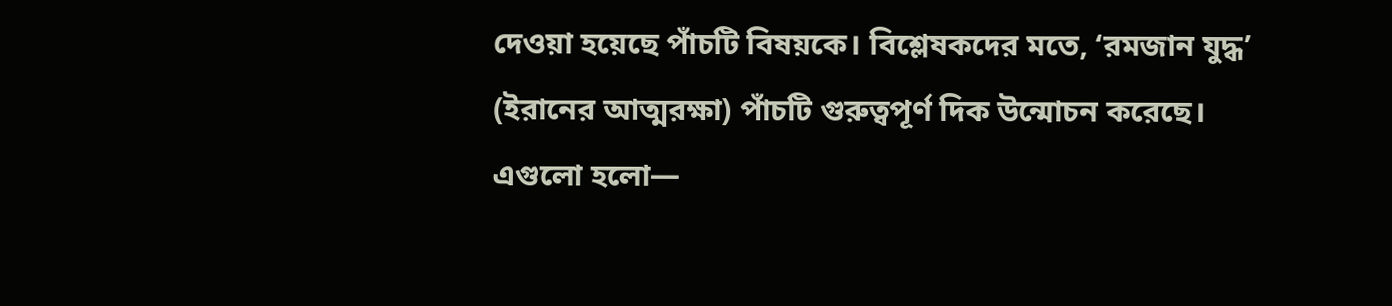দেওয়া হয়েছে পাঁচটি বিষয়কে। বিশ্লেষকদের মতে, ‘রমজান যুদ্ধ’ (ইরানের আত্মরক্ষা) পাঁচটি গুরুত্বপূর্ণ দিক উন্মোচন করেছে। এগুলো হলো—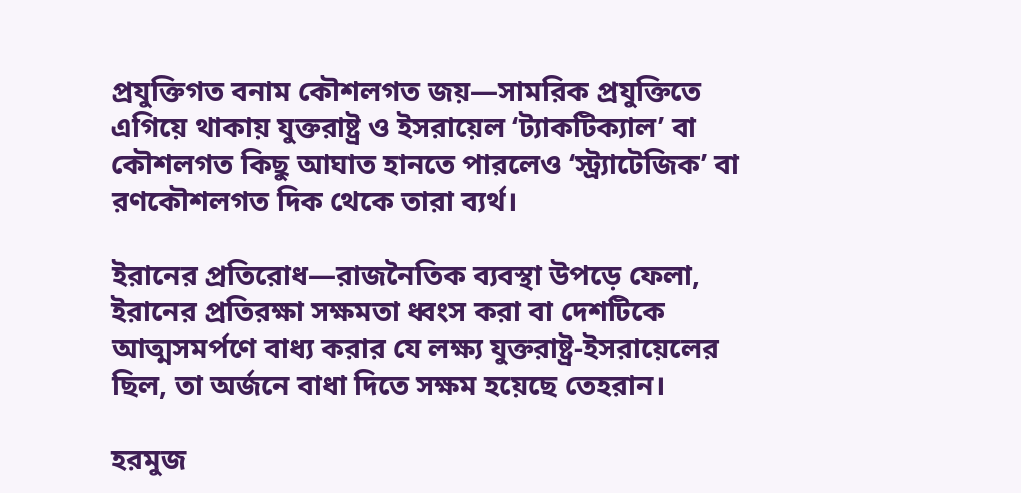প্রযুক্তিগত বনাম কৌশলগত জয়—সামরিক প্রযুক্তিতে এগিয়ে থাকায় যুক্তরাষ্ট্র ও ইসরায়েল ‘ট্যাকটিক্যাল’ বা কৌশলগত কিছু আঘাত হানতে পারলেও ‘স্ট্র্যাটেজিক’ বা রণকৌশলগত দিক থেকে তারা ব্যর্থ।

ইরানের প্রতিরোধ—রাজনৈতিক ব্যবস্থা উপড়ে ফেলা, ইরানের প্রতিরক্ষা সক্ষমতা ধ্বংস করা বা দেশটিকে আত্মসমর্পণে বাধ্য করার যে লক্ষ্য যুক্তরাষ্ট্র-ইসরায়েলের ছিল, তা অর্জনে বাধা দিতে সক্ষম হয়েছে তেহরান।

হরমুজ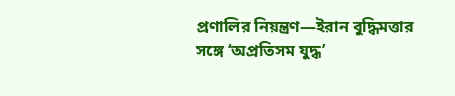প্রণালির নিয়ন্ত্রণ—ইরান বুদ্ধিমত্তার সঙ্গে ‘অপ্রতিসম যুদ্ধ’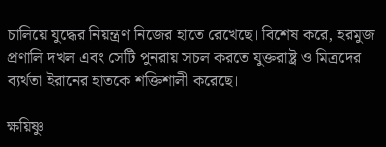চালিয়ে যুদ্ধের নিয়ন্ত্রণ নিজের হাতে রেখেছে। বিশেষ করে, হরমুজ প্রণালি দখল এবং সেটি পুনরায় সচল করতে যুক্তরাষ্ট্র ও মিত্রদের ব্যর্থতা ইরানের হাতকে শক্তিশালী করেছে।

ক্ষয়িষ্ণু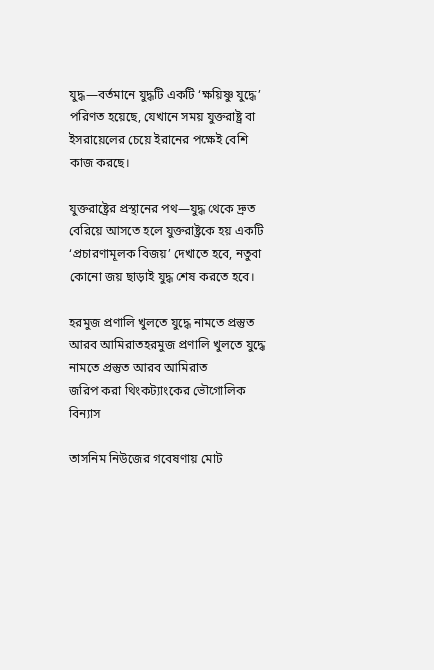যুদ্ধ—বর্তমানে যুদ্ধটি একটি ‘ক্ষয়িষ্ণু যুদ্ধে’ পরিণত হয়েছে, যেখানে সময় যুক্তরাষ্ট্র বা ইসরায়েলের চেয়ে ইরানের পক্ষেই বেশি কাজ করছে।

যুক্তরাষ্ট্রের প্রস্থানের পথ—যুদ্ধ থেকে দ্রুত বেরিয়ে আসতে হলে যুক্তরাষ্ট্রকে হয় একটি ‘প্রচারণামূলক বিজয়’ দেখাতে হবে, নতুবা কোনো জয় ছাড়াই যুদ্ধ শেষ করতে হবে।

হরমুজ প্রণালি খুলতে যুদ্ধে নামতে প্রস্তুত আরব আমিরাতহরমুজ প্রণালি খুলতে যুদ্ধে নামতে প্রস্তুত আরব আমিরাত
জরিপ করা থিংকট্যাংকের ভৌগোলিক বিন্যাস

তাসনিম নিউজের গবেষণায় মোট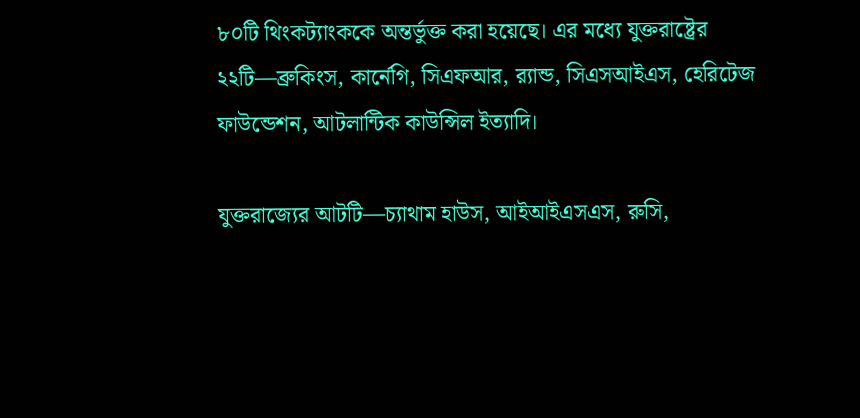৮০টি থিংকট্যাংককে অন্তর্ভুক্ত করা হয়েছে। এর মধ্যে যুক্তরাষ্ট্রের ২২টি—ব্রুকিংস, কার্নেগি, সিএফআর, র‍্যান্ড, সিএসআইএস, হেরিটেজ ফাউন্ডেশন, আটলান্টিক কাউন্সিল ইত্যাদি।

যুক্তরাজ্যের আটটি—চ্যাথাম হাউস, আইআইএসএস, রুসি,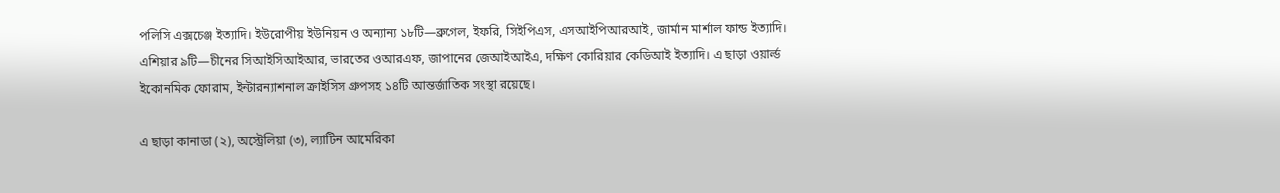পলিসি এক্সচেঞ্জ ইত্যাদি। ইউরোপীয় ইউনিয়ন ও অন্যান্য ১৮টি—ব্রুগেল, ইফরি, সিইপিএস, এসআইপিআরআই, জার্মান মার্শাল ফান্ড ইত্যাদি। এশিয়ার ৯টি—চীনের সিআইসিআইআর, ভারতের ওআরএফ, জাপানের জেআইআইএ, দক্ষিণ কোরিয়ার কেডিআই ইত্যাদি। এ ছাড়া ওয়ার্ল্ড ইকোনমিক ফোরাম, ইন্টারন্যাশনাল ক্রাইসিস গ্রুপসহ ১৪টি আন্তর্জাতিক সংস্থা রয়েছে।

এ ছাড়া কানাডা (২), অস্ট্রেলিয়া (৩), ল্যাটিন আমেরিকা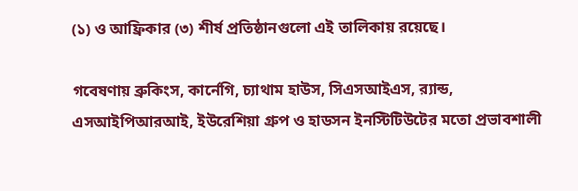(১) ও আফ্রিকার (৩) শীর্ষ প্রতিষ্ঠানগুলো এই তালিকায় রয়েছে।

গবেষণায় ব্রুকিংস, কার্নেগি, চ্যাথাম হাউস, সিএসআইএস, র‍্যান্ড, এসআইপিআরআই, ইউরেশিয়া গ্রুপ ও হাডসন ইনস্টিটিউটের মতো প্রভাবশালী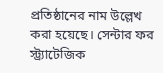প্রতিষ্ঠানের নাম উল্লেখ করা হয়েছে। সেন্টার ফর স্ট্র্যাটেজিক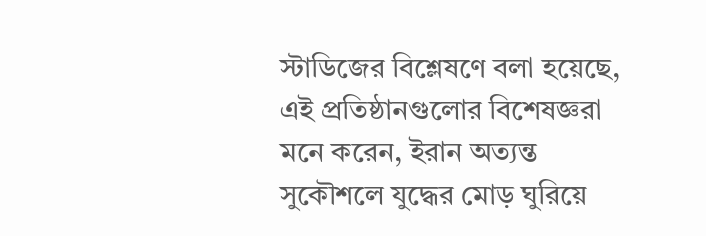স্টাডিজের বিশ্লেষণে বলা হয়েছে, এই প্রতিষ্ঠানগুলোর বিশেষজ্ঞরা মনে করেন, ইরান অত্যন্ত সুকৌশলে যুদ্ধের মোড় ঘুরিয়ে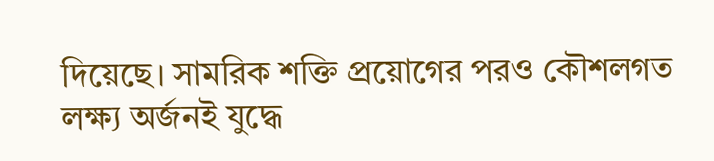দিয়েছে। সামরিক শক্তি প্রয়োগের পরও কৌশলগত লক্ষ্য অর্জনই যুদ্ধে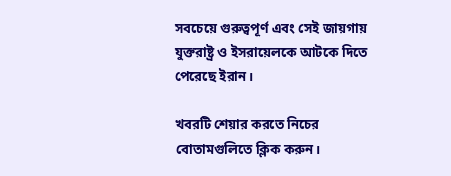সবচেয়ে গুরুত্বপূর্ণ এবং সেই জায়গায় যুক্তরাষ্ট্র ও ইসরায়েলকে আটকে দিতে পেরেছে ইরান।

খবরটি শেয়ার করতে নিচের বোতামগুলিতে ক্লিক করুন।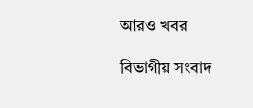আরও খবর

বিভাগীয় সংবাদ